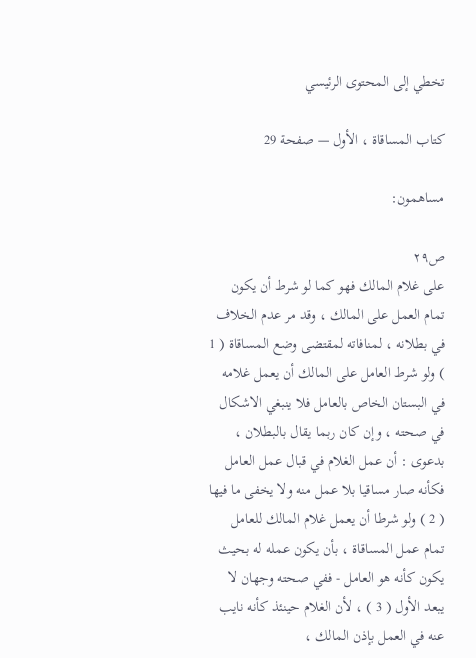تخطي إلى المحتوى الرئيسي

كتاب المساقاة ، الأول — صفحة 29

مساهمون:

ص٢٩
على غلام المالك فهو كما لو شرط أن يكون تمام العمل على المالك ، وقد مر عدم الخلاف في بطلانه ، لمنافاته لمقتضى وضع المساقاة ( 1 ) ولو شرط العامل على المالك أن يعمل غلامه في البستان الخاص بالعامل فلا ينبغي الاشكال في صحته ، وإن كان ربما يقال بالبطلان ، بدعوى : أن عمل الغلام في قبال عمل العامل فكأنه صار مساقيا بلا عمل منه ولا يخفى ما فيها ( 2 ) ولو شرطا أن يعمل غلام المالك للعامل تمام عمل المساقاة ، بأن يكون عمله له بحيث يكون كأنه هو العامل - ففي صحته وجهان لا يبعد الأول ( 3 ) ، لأن الغلام حينئذ كأنه نايب عنه في العمل بإذن المالك ،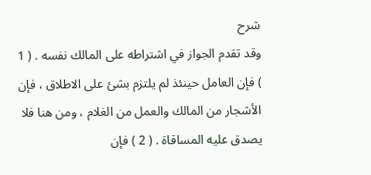شرح
وقد تقدم الجواز في اشتراطه على المالك نفسه . ( 1 ) فإن العامل حينئذ لم يلتزم بشئ على الاطلاق ، فإن الأشجار من المالك والعمل من الغلام ، ومن هنا فلا يصدق عليه المساقاة . ( 2 ) فإن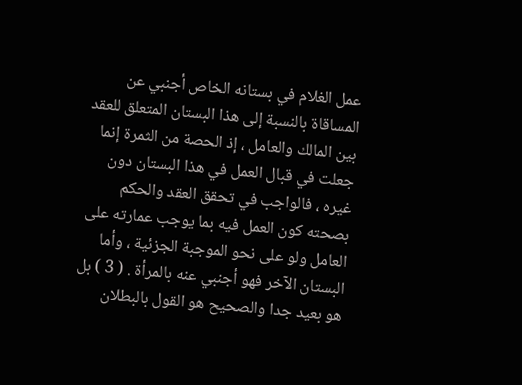عمل الغلام في بستانه الخاص أجنبي عن المساقاة بالنسبة إلى هذا البستان المتعلق للعقد بين المالك والعامل ، إذ الحصة من الثمرة إنما جعلت في قبال العمل في هذا البستان دون غيره ، فالواجب في تحقق العقد والحكم بصحته كون العمل فيه بما يوجب عمارته على العامل ولو على نحو الموجبة الجزئية ، وأما البستان الآخر فهو أجنبي عنه بالمرأة . ( 3 ) بل هو بعيد جدا والصحيح هو القول بالبطلان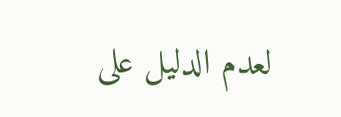لعدم الدليل على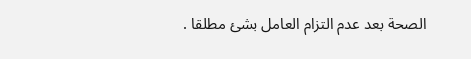الصحة بعد عدم التزام العامل بشئ مطلقا .